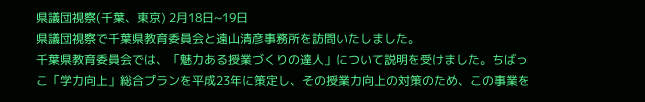県議団視察(千葉、東京) 2月18日~19日
県議団視察で千葉県教育委員会と遠山清彦事務所を訪問いたしました。
千葉県教育委員会では、「魅力ある授業づくりの達人」について説明を受けました。ちばっこ「学力向上」総合プランを平成23年に策定し、その授業力向上の対策のため、この事業を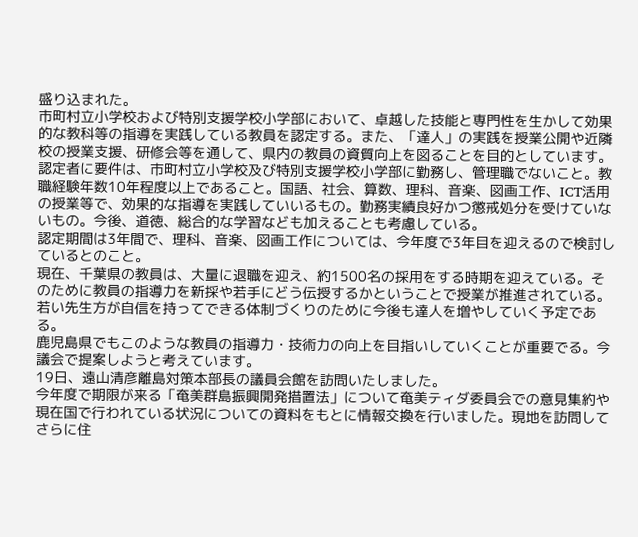盛り込まれた。
市町村立小学校および特別支援学校小学部において、卓越した技能と専門性を生かして効果的な教科等の指導を実践している教員を認定する。また、「達人」の実践を授業公開や近隣校の授業支援、研修会等を通して、県内の教員の資質向上を図ることを目的としています。
認定者に要件は、市町村立小学校及び特別支援学校小学部に勤務し、管理職でないこと。教職経験年数10年程度以上であること。国語、社会、算数、理科、音楽、図画工作、ICT活用の授業等で、効果的な指導を実践していいるもの。勤務実績良好かつ懲戒処分を受けていないもの。今後、道徳、総合的な学習なども加えることも考慮している。
認定期間は3年間で、理科、音楽、図画工作については、今年度で3年目を迎えるので検討しているとのこと。
現在、千葉県の教員は、大量に退職を迎え、約1500名の採用をする時期を迎えている。そのために教員の指導力を新採や若手にどう伝授するかということで授業が推進されている。若い先生方が自信を持ってできる体制づくりのために今後も達人を増やしていく予定である。
鹿児島県でもこのような教員の指導力・技術力の向上を目指いしていくことが重要でる。今議会で提案しようと考えています。
19日、遠山清彦離島対策本部長の議員会館を訪問いたしました。
今年度で期限が来る「奄美群島振興開発措置法」について奄美ティダ委員会での意見集約や現在国で行われている状況についての資料をもとに情報交換を行いました。現地を訪問してさらに住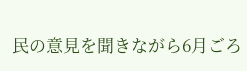民の意見を聞きながら6月ごろ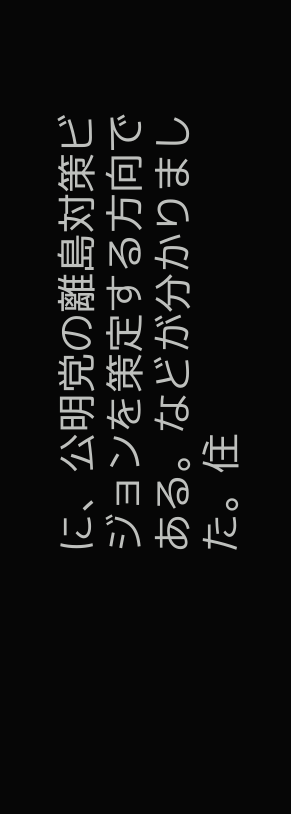に、公明党の離島対策ビジョンを策定する方向である。などが分かりました。住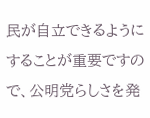民が自立できるようにすることが重要ですので、公明党らしさを発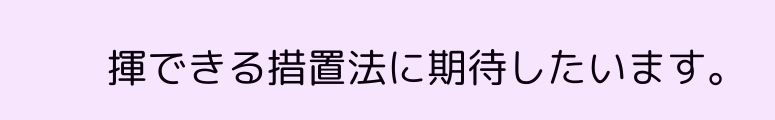揮できる措置法に期待したいます。